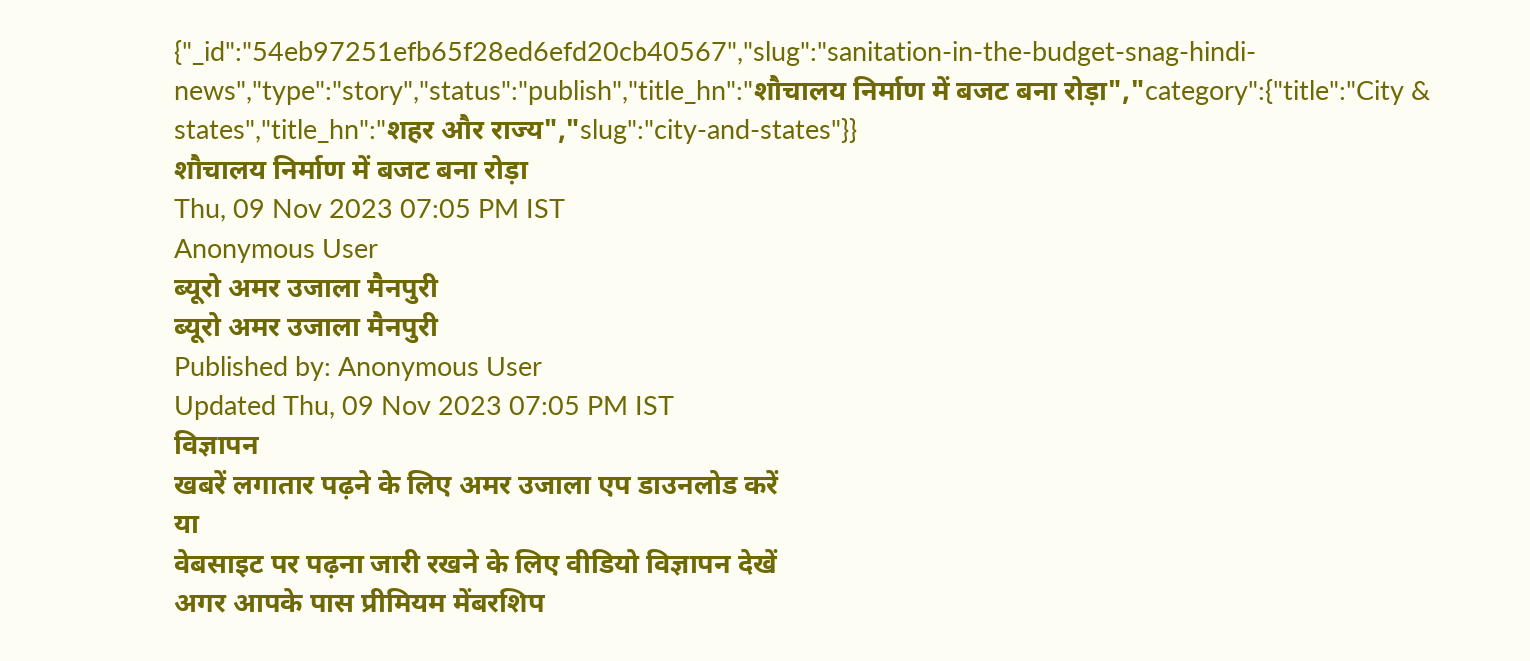{"_id":"54eb97251efb65f28ed6efd20cb40567","slug":"sanitation-in-the-budget-snag-hindi-news","type":"story","status":"publish","title_hn":"शौचालय निर्माण में बजट बना रोड़ा","category":{"title":"City & states","title_hn":"शहर और राज्य","slug":"city-and-states"}}
शौचालय निर्माण में बजट बना रोड़ा
Thu, 09 Nov 2023 07:05 PM IST
Anonymous User
ब्यूरो अमर उजाला मैनपुरी
ब्यूरो अमर उजाला मैनपुरी
Published by: Anonymous User
Updated Thu, 09 Nov 2023 07:05 PM IST
विज्ञापन
खबरें लगातार पढ़ने के लिए अमर उजाला एप डाउनलोड करें
या
वेबसाइट पर पढ़ना जारी रखने के लिए वीडियो विज्ञापन देखें
अगर आपके पास प्रीमियम मेंबरशिप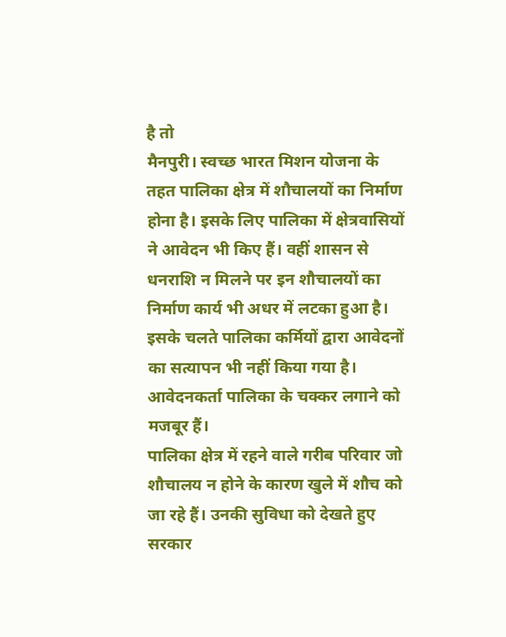है तो
मैनपुरी। स्वच्छ भारत मिशन योजना के तहत पालिका क्षेत्र में शौचालयों का निर्माण होना है। इसके लिए पालिका में क्षेत्रवासियों ने आवेदन भी किए हैं। वहीं शासन से धनराशि न मिलने पर इन शौचालयों का निर्माण कार्य भी अधर में लटका हुआ है। इसके चलते पालिका कर्मियों द्वारा आवेदनों का सत्यापन भी नहीं किया गया है। आवेदनकर्ता पालिका के चक्कर लगाने को मजबूर हैं।
पालिका क्षेत्र में रहने वाले गरीब परिवार जो शौचालय न होने के कारण खुले में शौच को जा रहे हैं। उनकी सुविधा को देखते हुए सरकार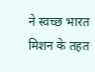ने स्वच्छ भारत मिशन के तहत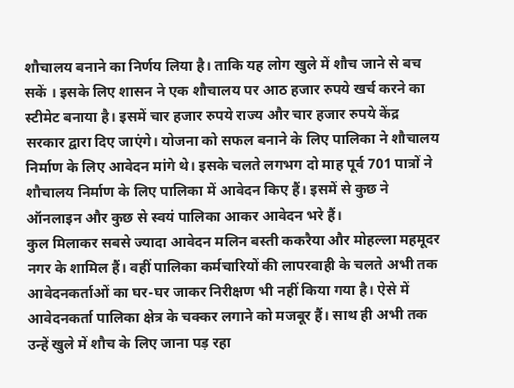शौचालय बनाने का निर्णय लिया है। ताकि यह लोग खुले में शौच जाने से बच सकें । इसके लिए शासन ने एक शौचालय पर आठ हजार रुपये खर्च करने का स्टीमेट बनाया है। इसमें चार हजार रुपये राज्य और चार हजार रुपये केंद्र सरकार द्वारा दिए जाएंगे। योजना को सफल बनाने के लिए पालिका ने शौचालय निर्माण के लिए आवेदन मांगे थे। इसके चलते लगभग दो माह पूर्व 701 पात्रों ने शौचालय निर्माण के लिए पालिका में आवेदन किए हैं। इसमें से कुछ ने ऑनलाइन और कुछ से स्वयं पालिका आकर आवेदन भरे हैं।
कुल मिलाकर सबसे ज्यादा आवेदन मलिन बस्ती ककरैया और मोहल्ला महमूदर नगर के शामिल हैं। वहीं पालिका कर्मचारियों की लापरवाही के चलते अभी तक आवेदनकर्ताओं का घर-घर जाकर निरीक्षण भी नहीं किया गया है। ऐसे में आवेदनकर्ता पालिका क्षेत्र के चक्कर लगाने को मजबूर हैं। साथ ही अभी तक उन्हें खुले में शौच के लिए जाना पड़ रहा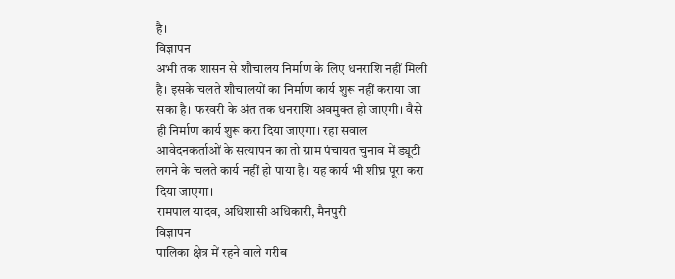है।
विज्ञापन
अभी तक शासन से शौचालय निर्माण के लिए धनराशि नहीं मिली है। इसके चलते शौचालयों का निर्माण कार्य शुरू नहीं कराया जा सका है। फरवरी के अंत तक धनराशि अवमुक्त हो जाएगी। वैसे ही निर्माण कार्य शुरू करा दिया जाएगा। रहा सवाल आवेदनकर्ताओं के सत्यापन का तो ग्राम पंचायत चुनाव में ड्यूटी लगने के चलते कार्य नहीं हो पाया है। यह कार्य भी शीघ्र पूरा करा दिया जाएगा।
रामपाल यादव, अधिशासी अधिकारी, मैनपुरी
विज्ञापन
पालिका क्षेत्र में रहने वाले गरीब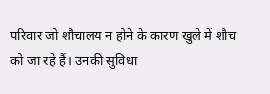परिवार जो शौचालय न होने के कारण खुले में शौच को जा रहे हैं। उनकी सुविधा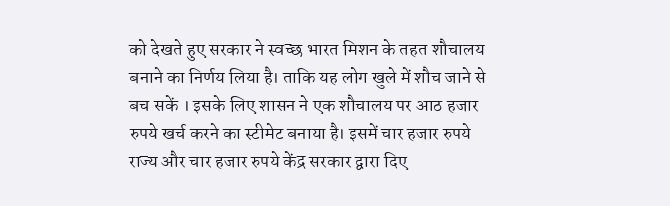को देखते हुए सरकार ने स्वच्छ भारत मिशन के तहत शौचालय बनाने का निर्णय लिया है। ताकि यह लोग खुले में शौच जाने से बच सकें । इसके लिए शासन ने एक शौचालय पर आठ हजार रुपये खर्च करने का स्टीमेट बनाया है। इसमें चार हजार रुपये राज्य और चार हजार रुपये केंद्र सरकार द्वारा दिए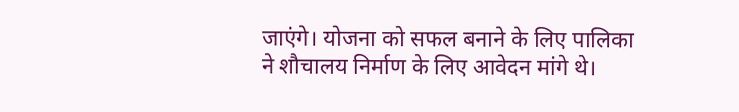जाएंगे। योजना को सफल बनाने के लिए पालिका ने शौचालय निर्माण के लिए आवेदन मांगे थे।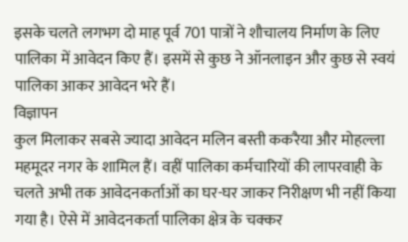इसके चलते लगभग दो माह पूर्व 701 पात्रों ने शौचालय निर्माण के लिए पालिका में आवेदन किए हैं। इसमें से कुछ ने ऑनलाइन और कुछ से स्वयं पालिका आकर आवेदन भरे हैं।
विज्ञापन
कुल मिलाकर सबसे ज्यादा आवेदन मलिन बस्ती ककरैया और मोहल्ला महमूदर नगर के शामिल हैं। वहीं पालिका कर्मचारियों की लापरवाही के चलते अभी तक आवेदनकर्ताओं का घर-घर जाकर निरीक्षण भी नहीं किया गया है। ऐसे में आवेदनकर्ता पालिका क्षेत्र के चक्कर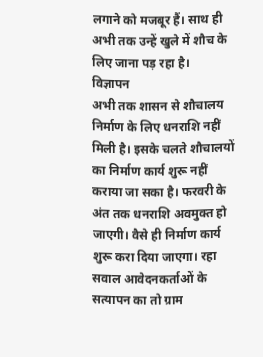लगाने को मजबूर हैं। साथ ही अभी तक उन्हें खुले में शौच के लिए जाना पड़ रहा है।
विज्ञापन
अभी तक शासन से शौचालय निर्माण के लिए धनराशि नहीं मिली है। इसके चलते शौचालयों का निर्माण कार्य शुरू नहीं कराया जा सका है। फरवरी के अंत तक धनराशि अवमुक्त हो जाएगी। वैसे ही निर्माण कार्य शुरू करा दिया जाएगा। रहा सवाल आवेदनकर्ताओं के सत्यापन का तो ग्राम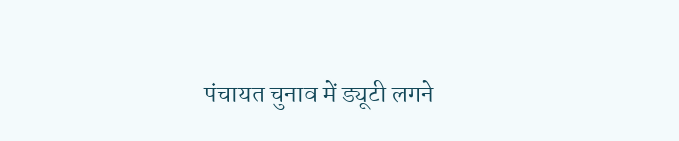पंचायत चुनाव में ड्यूटी लगने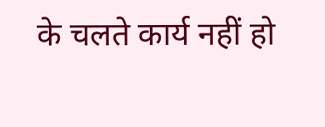के चलते कार्य नहीं हो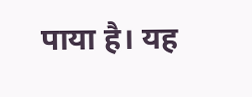पाया है। यह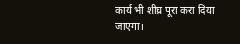कार्य भी शीघ्र पूरा करा दिया जाएगा।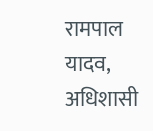रामपाल यादव, अधिशासी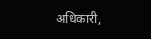अधिकारी,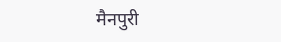मैनपुरी